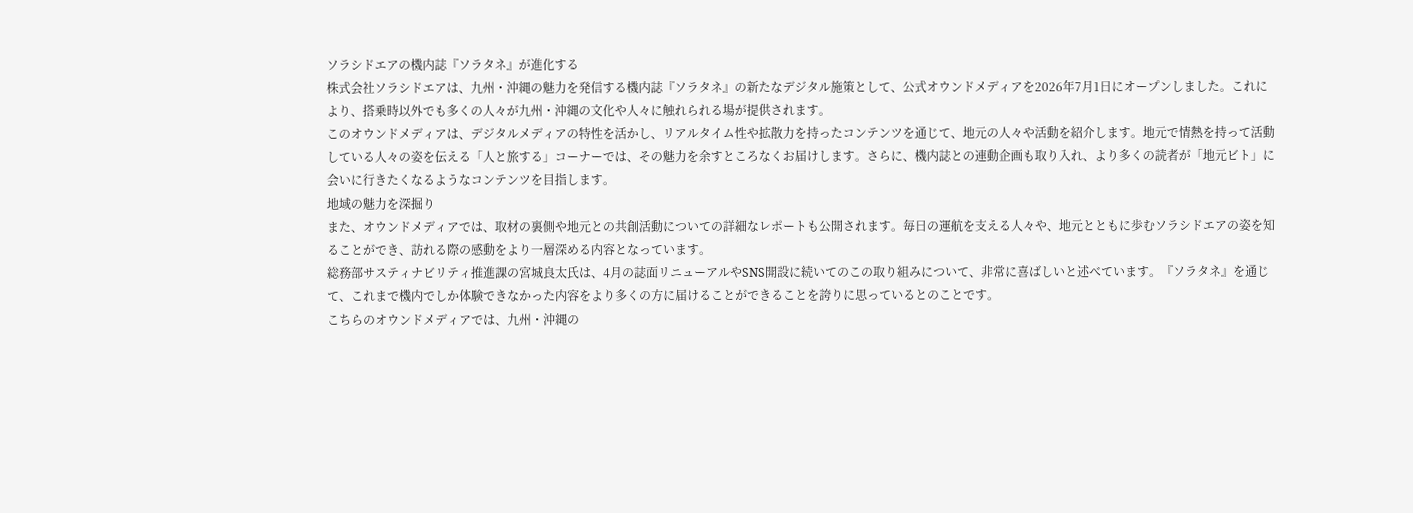ソラシドエアの機内誌『ソラタネ』が進化する
株式会社ソラシドエアは、九州・沖縄の魅力を発信する機内誌『ソラタネ』の新たなデジタル施策として、公式オウンドメディアを2026年7月1日にオープンしました。これにより、搭乗時以外でも多くの人々が九州・沖縄の文化や人々に触れられる場が提供されます。
このオウンドメディアは、デジタルメディアの特性を活かし、リアルタイム性や拡散力を持ったコンテンツを通じて、地元の人々や活動を紹介します。地元で情熱を持って活動している人々の姿を伝える「人と旅する」コーナーでは、その魅力を余すところなくお届けします。さらに、機内誌との連動企画も取り入れ、より多くの読者が「地元ビト」に会いに行きたくなるようなコンテンツを目指します。
地域の魅力を深掘り
また、オウンドメディアでは、取材の裏側や地元との共創活動についての詳細なレポートも公開されます。毎日の運航を支える人々や、地元とともに歩むソラシドエアの姿を知ることができ、訪れる際の感動をより一層深める内容となっています。
総務部サスティナビリティ推進課の宮城良太氏は、4月の誌面リニューアルやSNS開設に続いてのこの取り組みについて、非常に喜ばしいと述べています。『ソラタネ』を通じて、これまで機内でしか体験できなかった内容をより多くの方に届けることができることを誇りに思っているとのことです。
こちらのオウンドメディアでは、九州・沖縄の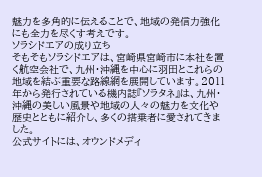魅力を多角的に伝えることで、地域の発信力強化にも全力を尽くす考えです。
ソラシドエアの成り立ち
そもそもソラシドエアは、宮崎県宮崎市に本社を置く航空会社で、九州・沖縄を中心に羽田とこれらの地域を結ぶ重要な路線網を展開しています。2011年から発行されている機内誌『ソラタネ』は、九州・沖縄の美しい風景や地域の人々の魅力を文化や歴史とともに紹介し、多くの搭乗者に愛されてきました。
公式サイトには、オウンドメディ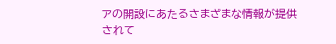アの開設にあたるさまざまな情報が提供されて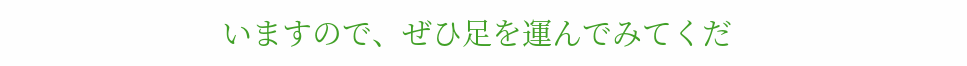いますので、ぜひ足を運んでみてくだ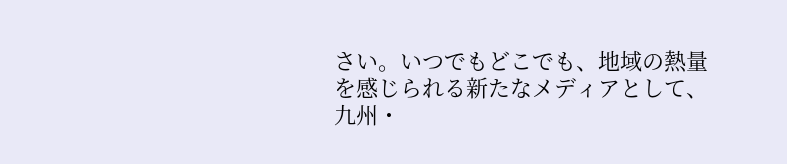さい。いつでもどこでも、地域の熱量を感じられる新たなメディアとして、九州・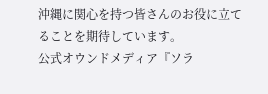沖縄に関心を持つ皆さんのお役に立てることを期待しています。
公式オウンドメディア『ソラ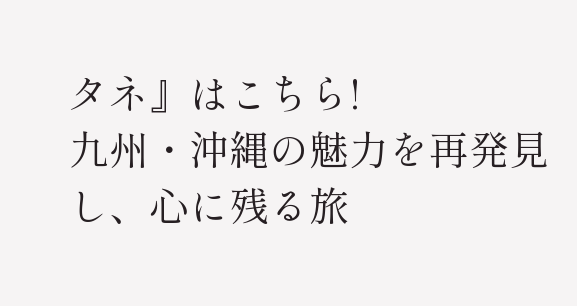タネ』はこちら!
九州・沖縄の魅力を再発見し、心に残る旅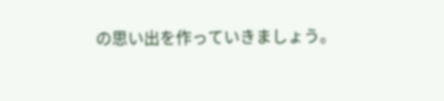の思い出を作っていきましょう。